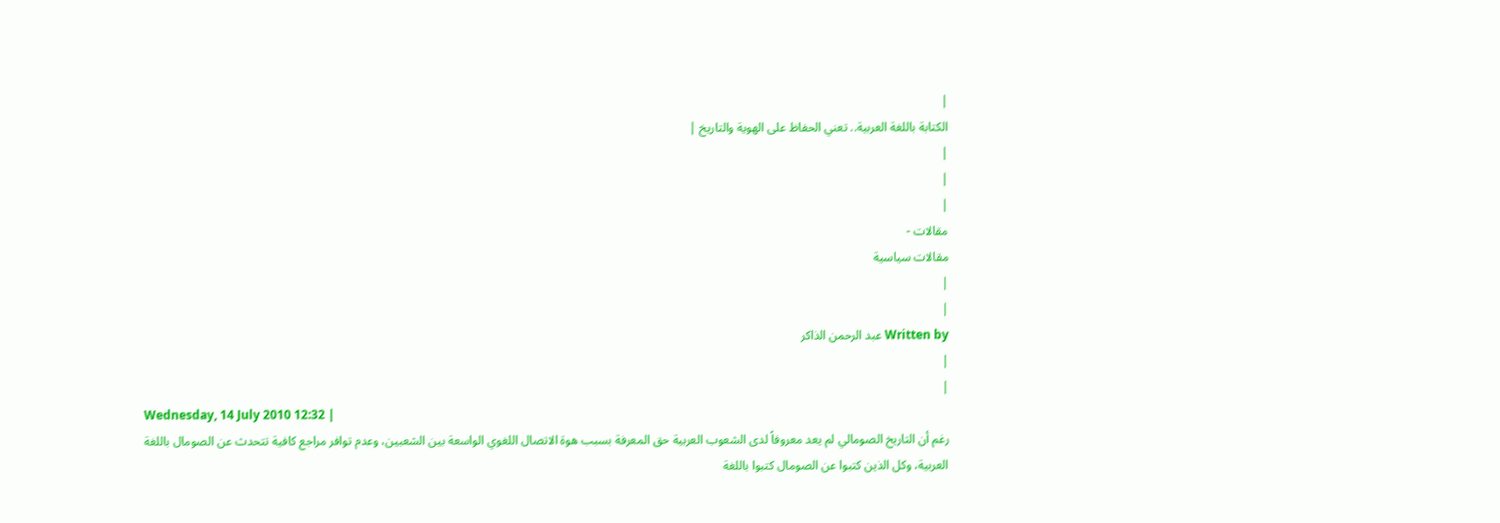|
الكتابة باللغة العربية.. تعني الحفاظ على الهوية والتاريخ |
|
|
|
مقالات -
مقالات سياسية
|
|
Written by عبد الرحمن الذاكر
|
|
Wednesday, 14 July 2010 12:32 |
رغم أن التاريخ الصومالي لم يعد معروفاً لدى الشعوب العربية حق المعرفة بسبب هوة الاتصال اللغوي الواسعة بين الشعبين، وعدم توافر مراجع كافية تتحدث عن الصومال باللغة العربية، وكل الذين كتبوا عن الصومال كتبوا باللغة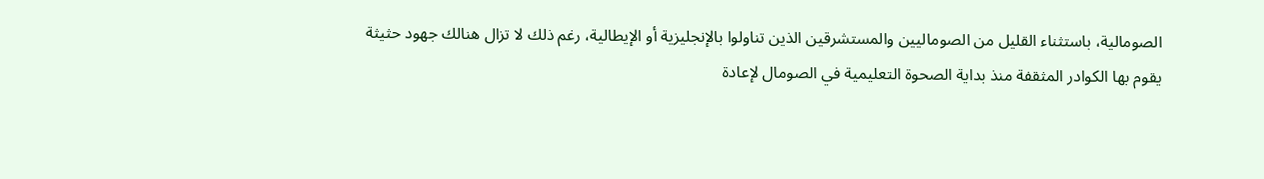الصومالية، باستثناء القليل من الصوماليين والمستشرقين الذين تناولوا بالإنجليزية أو الإيطالية، رغم ذلك لا تزال هنالك جهود حثيثة يقوم بها الكوادر المثقفة منذ بداية الصحوة التعليمية في الصومال لإعادة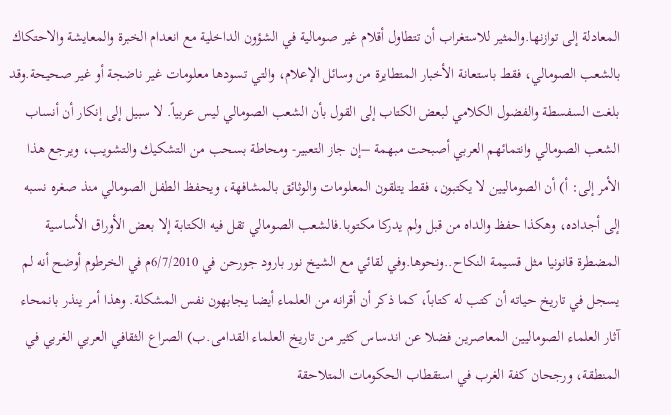المعادلة إلى توازنها.والمثير للاستغراب أن تتطاول أقلام غير صومالية في الشؤون الداخلية مع انعدام الخبرة والمعايشة والاحتكاك بالشعب الصومالي، فقط باستعانة الأخبار المتطايرة من وسائل الإعلام، والتي تسودها معلومات غير ناضجة أو غير صحيحة.وقد بلغت السفسطة والفضول الكلامي لبعض الكتاب إلى القول بأن الشعب الصومالي ليس عربياً. لا سبيل إلى إنكار أن أنساب الشعب الصومالي وانتمائهم العربي أصبحت مبهمة –إن جاز التعبير- ومحاطة بسحب من التشكيك والتشويب، ويرجع هذا الأمر إلى: أ) أن الصوماليين لا يكتبون، فقط يتلقون المعلومات والوثائق بالمشافهة، ويحفظ الطفل الصومالي منذ صغره نسبه إلى أجداده، وهكذا حفظ والداه من قبل ولم يدركا مكتوبا.فالشعب الصومالي تقل فيه الكتابة إلا بعض الأوراق الأساسية المضطرة قانونيا مثل قسيمة النكاح..ونحوها.وفي لقائي مع الشيخ نور بارود جورحن في 6/7/2010م في الخرطوم أوضح أنه لم يسجل في تاريخ حياته أن كتب له كتاباً، كما ذكر أن أقرانه من العلماء أيضا يجابهون نفس المشكلة. وهذا أمر ينذر بانمحاء آثار العلماء الصوماليين المعاصرين فضلا عن اندساس كثير من تاريخ العلماء القدامى.ب) الصراع الثقافي العربي الغربي في المنطقة، ورجحان كفة الغرب في استقطاب الحكومات المتلاحقة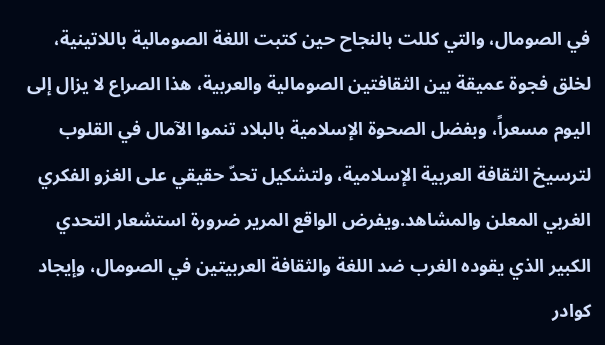في الصومال، والتي كللت بالنجاح حين كتبت اللغة الصومالية باللاتينية، لخلق فجوة عميقة بين الثقافتين الصومالية والعربية، هذا الصراع لا يزال إلى اليوم مسعراً، وبفضل الصحوة الإسلامية بالبلاد تنموا الآمال في القلوب لترسيخ الثقافة العربية الإسلامية، ولتشكيل تحدّ حقيقي على الغزو الفكري الغربي المعلن والمشاهد.ويفرض الواقع المرير ضرورة استشعار التحدي الكبير الذي يقوده الغرب ضد اللغة والثقافة العربيتين في الصومال، وإيجاد كوادر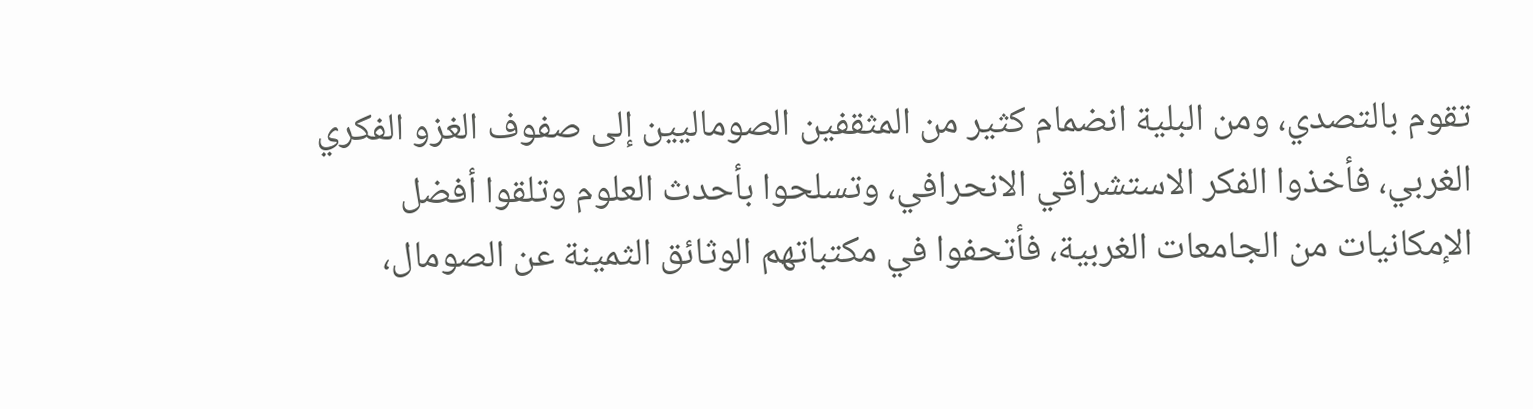تقوم بالتصدي، ومن البلية انضمام كثير من المثقفين الصوماليين إلى صفوف الغزو الفكري الغربي، فأخذوا الفكر الاستشراقي الانحرافي، وتسلحوا بأحدث العلوم وتلقوا أفضل الإمكانيات من الجامعات الغربية، فأتحفوا في مكتباتهم الوثائق الثمينة عن الصومال،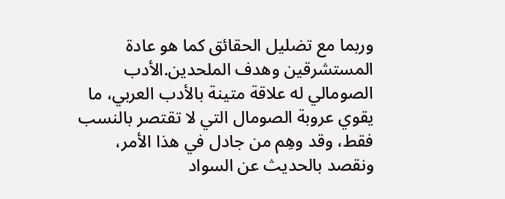وربما مع تضليل الحقائق كما هو عادة المستشرقين وهدف الملحدين.الأدب الصومالي له علاقة متينة بالأدب العربي، ما يقوي عروبة الصومال التي لا تقتصر بالنسب فقط، وقد وهِم من جادل في هذا الأمر، ونقصد بالحديث عن السواد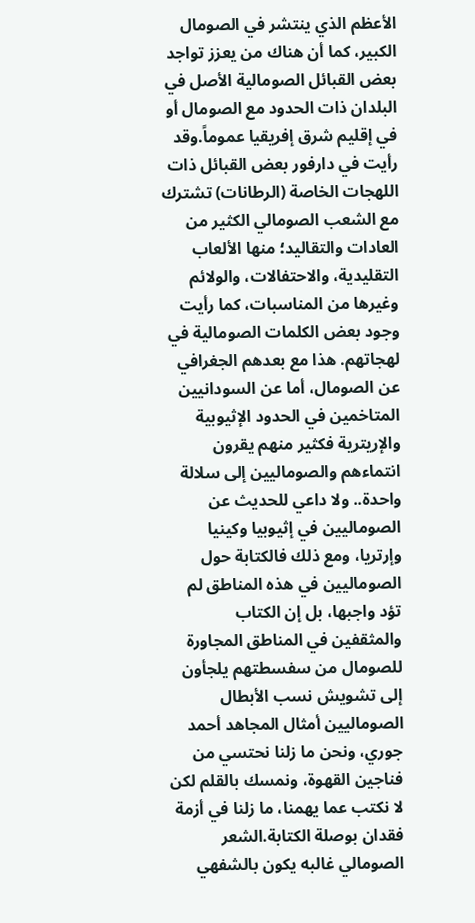الأعظم الذي ينتشر في الصومال الكبير، كما أن هناك من يعزز تواجد بعض القبائل الصومالية الأصل في البلدان ذات الحدود مع الصومال أو في إقليم شرق إفريقيا عموماً.وقد رأيت في دارفور بعض القبائل ذات اللهجات الخاصة (الرطانات) تشترك مع الشعب الصومالي الكثير من العادات والتقاليد؛ منها الألعاب التقليدية، والاحتفالات، والولائم وغيرها من المناسبات، كما رأيت وجود بعض الكلمات الصومالية في لهجاتهم. هذا مع بعدهم الجغرافي عن الصومال، أما عن السودانيين المتاخمين في الحدود الإثيوبية والإريترية فكثير منهم يقرون انتماءهم والصوماليين إلى سلالة واحدة.. ولا داعي للحديث عن الصوماليين في إثيوبيا وكينيا وإرتريا، ومع ذلك فالكتابة حول الصوماليين في هذه المناطق لم تؤد واجبها، بل إن الكتاب والمثقفين في المناطق المجاورة للصومال من سفسطتهم يلجأون إلى تشويش نسب الأبطال الصوماليين أمثال المجاهد أحمد جوري، ونحن ما زلنا نحتسي من فناجين القهوة، ونمسك بالقلم لكن لا نكتب عما يهمنا، ما زلنا في أزمة فقدان بوصلة الكتابة.الشعر الصومالي غالبه يكون بالشفهي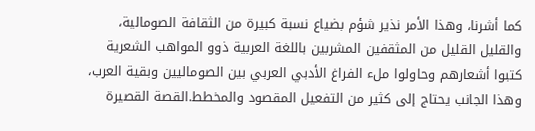كما أشرنا، وهذا الأمر نذير شؤم بضياع نسبة كبيرة من الثقافة الصومالية، والقليل القليل من المثقفين المشربين باللغة العربية ذوو المواهب الشعرية كتبوا أشعارهم وحاولوا ملء الفراغ الأدبي العربي بين الصوماليين وبقية العرب، وهذا الجانب يحتاج إلى كثير من التفعيل المقصود والمخطط.القصة القصيرة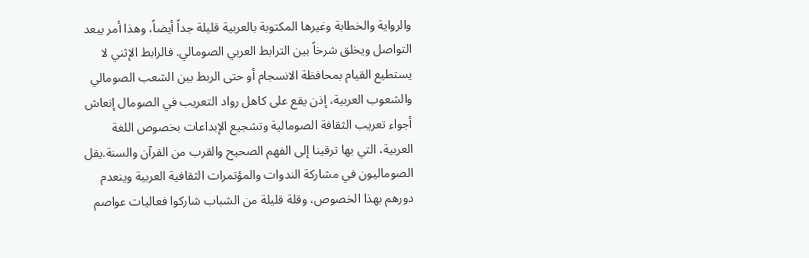والرواية والخطابة وغيرها المكتوبة بالعربية قليلة جداً أيضاً، وهذا أمر يبعد التواصل ويخلق شرخاً بين الترابط العربي الصومالي. فالرابط الإثني لا يستطيع القيام بمحافظة الانسجام أو حتى الربط بين الشعب الصومالي والشعوب العربية، إذن يقع على كاهل رواد التعريب في الصومال إنعاش أجواء تعريب الثقافة الصومالية وتشجيع الإبداعات بخصوص اللغة العربية، التي بها ترقينا إلى الفهم الصحيح والقرب من القرآن والسنة.يقل الصوماليون في مشاركة الندوات والمؤتمرات الثقافية العربية وينعدم دورهم بهذا الخصوص، وقلة قليلة من الشباب شاركوا فعاليات عواصم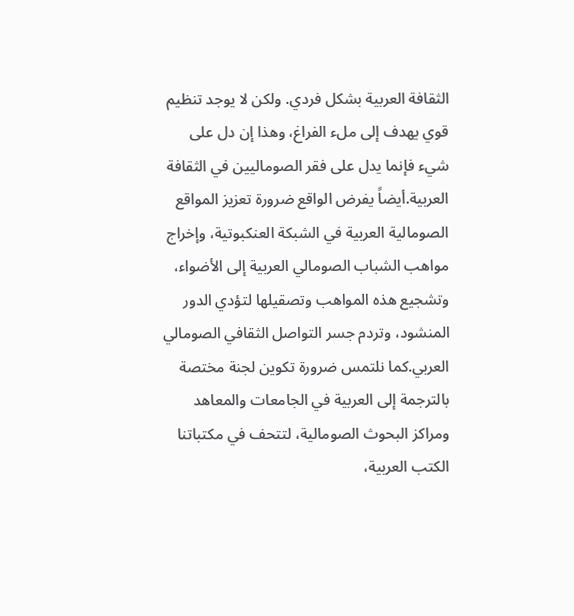الثقافة العربية بشكل فردي. ولكن لا يوجد تنظيم قوي يهدف إلى ملء الفراغ، وهذا إن دل على شيء فإنما يدل على فقر الصوماليين في الثقافة العربية.أيضاً يفرض الواقع ضرورة تعزيز المواقع الصومالية العربية في الشبكة العنكبوتية، وإخراج مواهب الشباب الصومالي العربية إلى الأضواء، وتشجيع هذه المواهب وتصقيلها لتؤدي الدور المنشود، وتردم جسر التواصل الثقافي الصومالي العربي.كما نلتمس ضرورة تكوين لجنة مختصة بالترجمة إلى العربية في الجامعات والمعاهد ومراكز البحوث الصومالية، لتتحف في مكتباتنا الكتب العربية،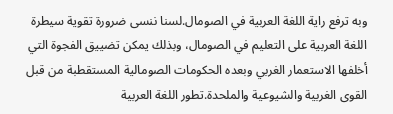وبه ترفع راية اللغة العربية في الصومال.لسنا ننسى ضرورة تقوية سيطرة اللغة العربية على التعليم في الصومال، وبذلك يمكن تضييق الفجوة التي أخلفها الاستعمار الغربي وبعده الحكومات الصومالية المستقطبة من قبل القوى الغربية والشيوعية والملحدة.تطور اللغة العربية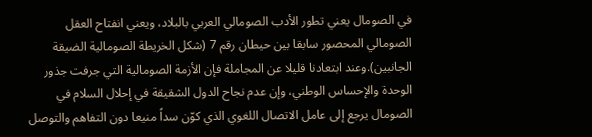في الصومال يعني تطور الأدب الصومالي العربي بالبلاد، ويعني انفتاح العقل الصومالي المحصور سابقا بين حيطان رقم 7 (شكل الخريطة الصومالية الضيقة الجانبين).وعند ابتعادنا قليلا عن المجاملة فإن الأزمة الصومالية التي جرفت جذور الوحدة والإحساس الوطني، وإن عدم نجاح الدول الشقيقة في إحلال السلام في الصومال يرجع إلى عامل الاتصال اللغوي الذي كوّن سداً منيعا دون التفاهم والتوصل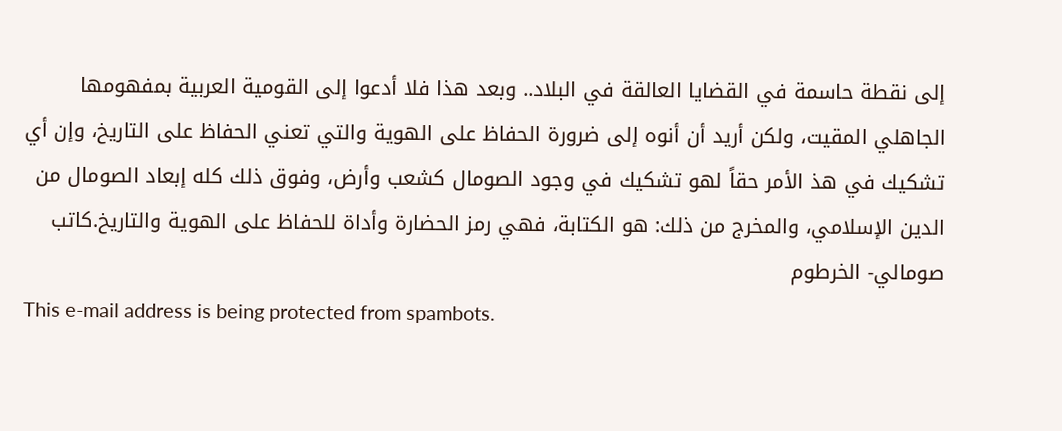إلى نقطة حاسمة في القضايا العالقة في البلاد.. وبعد هذا فلا أدعوا إلى القومية العربية بمفهومها الجاهلي المقيت، ولكن أريد أن أنوه إلى ضرورة الحفاظ على الهوية والتي تعني الحفاظ على التاريخ، وإن أي تشكيك في هذ الأمر حقاً لهو تشكيك في وجود الصومال كشعب وأرض، وفوق ذلك كله إبعاد الصومال من الدين الإسلامي، والمخرج من ذلك: هو الكتابة، فهي رمز الحضارة وأداة للحفاظ على الهوية والتاريخ.كاتب صومالي- الخرطوم
This e-mail address is being protected from spambots.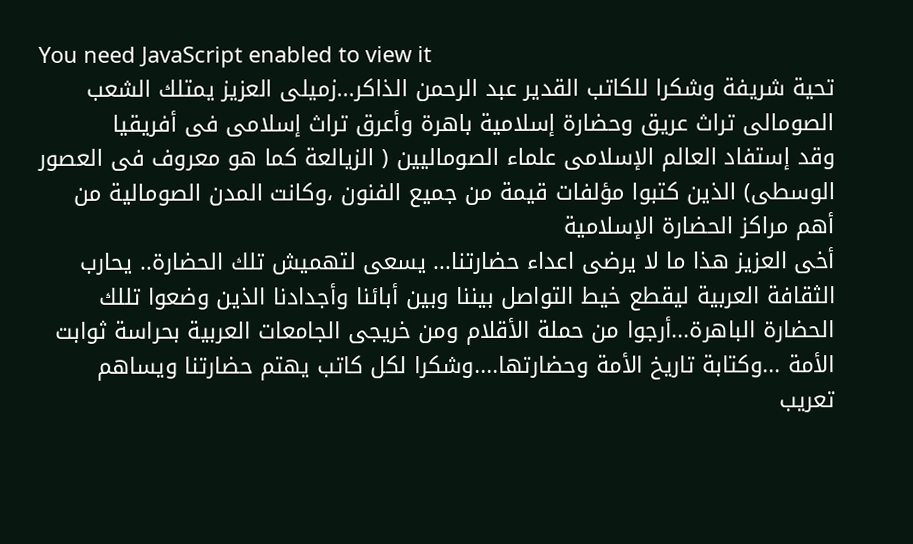You need JavaScript enabled to view it
تحية شريفة وشكرا للكاتب القدير عبد الرحمن الذاكر...زميلى العزيز يمتلك الشعب الصومالى تراث عريق وحضارة إسلامية باهرة وأعرق تراث إسلامى فى أفريقيا
وقد إستفاد العالم الإسلامى علماء الصوماليين ( الزيالعة كما هو معروف فى العصور الوسطى) الذين كتبوا مؤلفات قيمة من جميع الفنون ،وكانت المدن الصومالية من أهم مراكز الحضارة الإسلامية
أخى العزيز هذا ما لا يرضى اعداء حضارتنا... يسعى لتهميش تلك الحضارة.. يحارب الثقافة العربية ليقطع خيط التواصل بيننا وبين أبائنا وأجدادنا الذين وضعوا تللك الحضارة الباهرة...أرجوا من حملة الأقلام ومن خريجى الجامعات العربية بحراسة ثوابت الأمة ...وكتابة تاريخ الأمة وحضارتها....وشكرا لكل كاتب يهتم حضارتنا ويساهم تعريب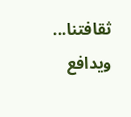ثقافتنا... ويدافع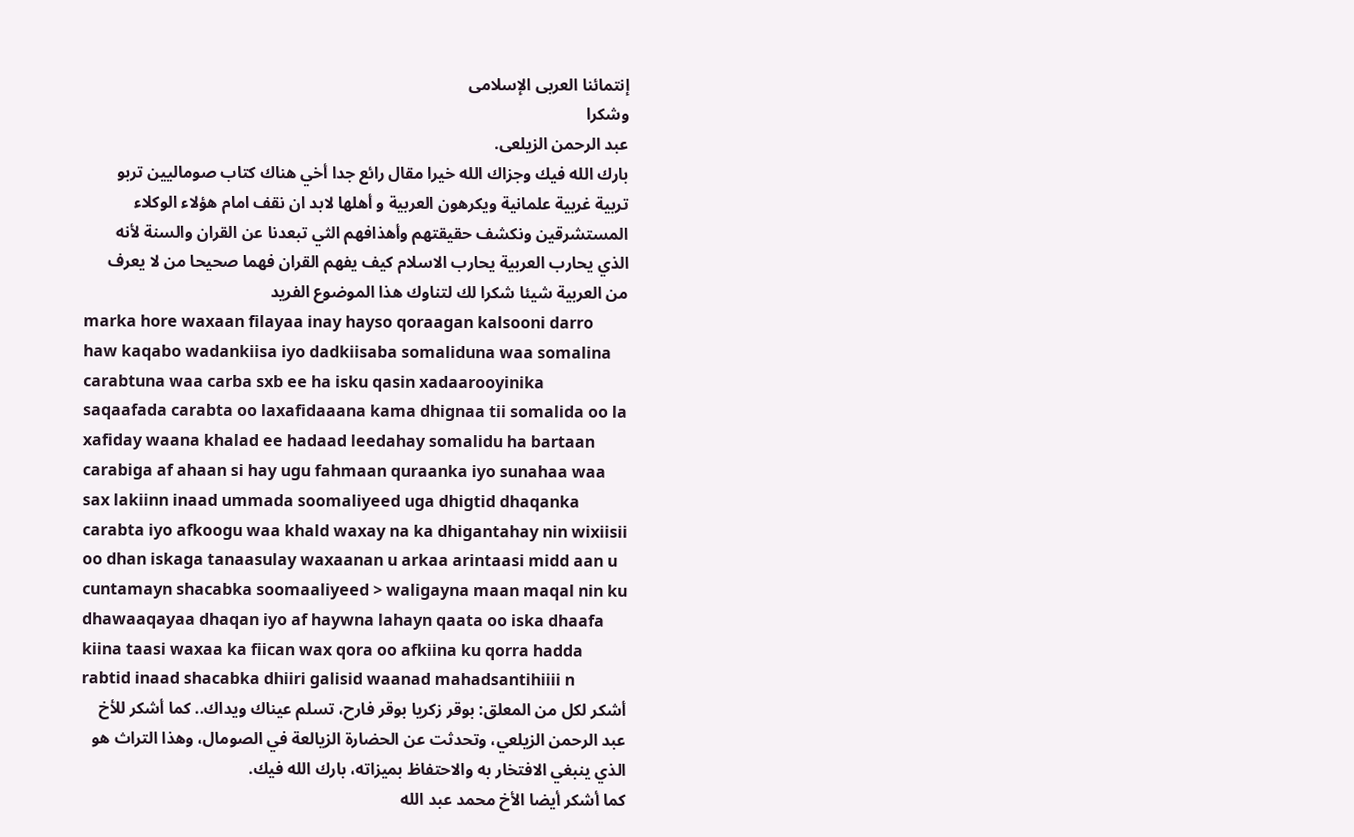إنتمائنا العربى الإسلامى
وشكرا
عبد الرحمن الزيلعى.
بارك الله فيك وجزاك الله خيرا مقال رائع جدا أخي هناك كتاب صوماليين تربو تربية غربية علمانية ويكرهون العربية و أهلها لابد ان نقف امام هؤلاء الوكلاء المستشرقين ونكشف حقيقتهم وأهذافهم الثي تبعدنا عن القران والسنة لأنه الذي يحارب العربية يحارب الاسلام كيف يفهم القران فهما صحيحا من لا يعرف من العربية شيئا شكرا لك لتناوك هذا الموضوع الفريد
marka hore waxaan filayaa inay hayso qoraagan kalsooni darro haw kaqabo wadankiisa iyo dadkiisaba somaliduna waa somalina carabtuna waa carba sxb ee ha isku qasin xadaarooyinika saqaafada carabta oo laxafidaaana kama dhignaa tii somalida oo la xafiday waana khalad ee hadaad leedahay somalidu ha bartaan carabiga af ahaan si hay ugu fahmaan quraanka iyo sunahaa waa sax lakiinn inaad ummada soomaliyeed uga dhigtid dhaqanka carabta iyo afkoogu waa khald waxay na ka dhigantahay nin wixiisii oo dhan iskaga tanaasulay waxaanan u arkaa arintaasi midd aan u cuntamayn shacabka soomaaliyeed > waligayna maan maqal nin ku dhawaaqayaa dhaqan iyo af haywna lahayn qaata oo iska dhaafa kiina taasi waxaa ka fiican wax qora oo afkiina ku qorra hadda rabtid inaad shacabka dhiiri galisid waanad mahadsantihiiii n
أشكر لكل من المعلق: بوقر زكريا بوقر فارح، تسلم عيناك ويداك.. كما أشكر للأخ عبد الرحمن الزيلعي، وتحدثت عن الحضارة الزيالعة في الصومال، وهذا التراث هو الذي ينبغي الافتخار به والاحتفاظ بميزاته، بارك الله فيك.
كما أشكر أيضا الأخ محمد عبد الله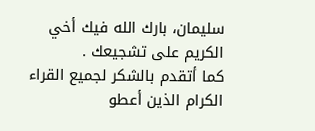سليمان، بارك الله فيك أخي الكريم على تشجيعك .
كما أتقدم بالشكر لجميع القراء الكرام الذين أعطو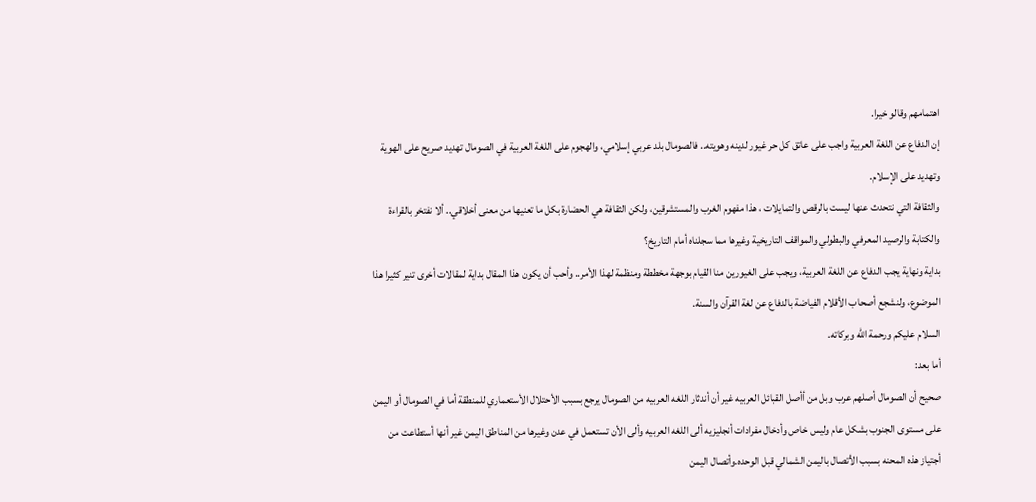اهتمامهم وقالو خيرا.
إن الدفاع عن اللغة العربية واجب على عاتق كل حر غيور لدينه وهويته.. فالصومال بلد عربي إسلامي، والهجوم على اللغة العربية في الصومال تهديد صريح على الهوية وتهديد على الإسلام.
والثقافة التي نتحدث عنها ليست بالرقص والتمايلات ، هذا مفهوم الغرب والمستشرقين، ولكن الثقافة هي الحضارة بكل ما تعنيها من معنى أخلاقي.. ألا نفتخر بالقراءة والكتابة والرصيد المعرفي والبطولي والمواقف التاريخية وغيرها مما سجلناه أمام التاريخ؟
بداية ونهاية يجب الدفاع عن اللغة العربية، ويجب على الغيورين منا القيام بوجهة مخططة ومنظمة لهذا الأمر.. وأحب أن يكون هذا المقال بداية لمقالات أخرى تنير كثيرا هذا الموضوع، ولنشجع أصحاب الأقلام الفياضة بالدفاع عن لغة القرآن والسنة.
السلام عليكم ورحمة الله وبركاته.
أما بعد:
صحيح أن الصومال أصلهم عرب وبل من أأصل القبائل العربيه غير أن أندثار اللغه العربيه من الصومال يرجع بسبب الأحتلال الأستعماري للمنطقة أما في الصومال أو اليمن على مستوى الجنوب بشكل عام وليس خاص وأدخال مفرادات أنجليزيه ألى اللغه العربيه وألى الأن تستعمل في عدن وغيرها من المناطق اليمن غير أنها أستطاعت من أجتياز هذه المحنه بسبب الأتصال باليمن الشمالي قبل الوحده.وأتصال اليمن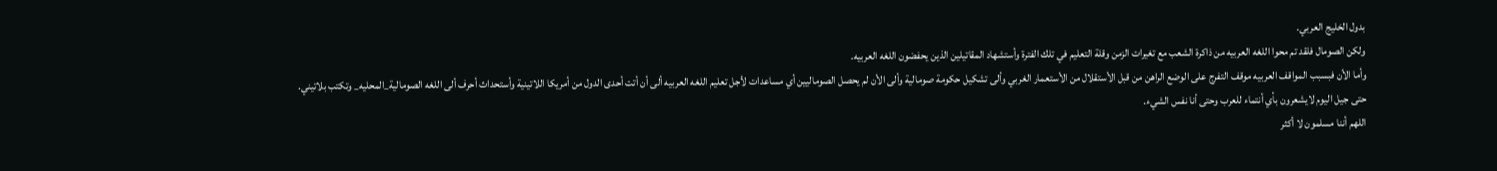بدول الخليج العربي.
ولكن الصومال فلقد تم محوا اللغه العربيه من ذاكرة الشعب مع تغيرات الزمن وقلة التعليم في تلك الفترة وأستشهاد المقاتيلين الذين يحفضون اللغه العربيه.
وأما الأن فبسبب المواقف العربيه موقف التفرج على الوضع الراهن من قبل الأستقلال من الأستعمار الغربي وألى تشكيل حكومة صومالية وألى الأن لم يحصل الصوماليين أي مساعدات لأجل تعليم اللغه العربيه ألى أن أتت أحدى الدول من أمريكا اللاتينية وأستحداث أحرف ألى اللغه الصومالية_المحليه_ وتكتب بلاتيني.
حتى جيل اليوم لايشعرون بأي أنتماء للعرب وحتى أنا نفس الشيء.
اللهم أننا مسلمون لا أكثر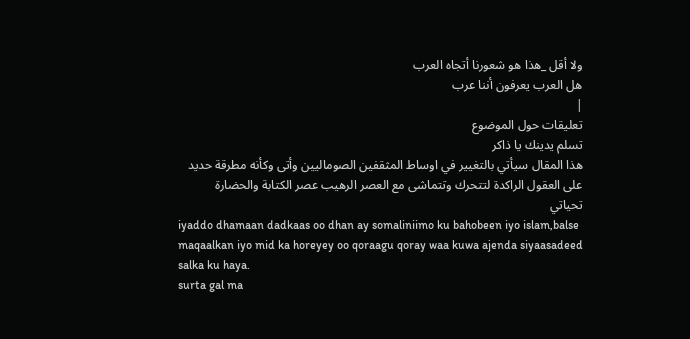ولا أقل _هذا هو شعورنا أتجاه العرب
هل العرب يعرفون أننا عرب
|
تعليقات حول الموضوع
تسلم يدينك يا ذاكر
هذا المقال سيأتي بالتغيير في اوساط المثقفين الصوماليين وأتى وكأنه مطرقة حديد على العقول الراكدة لتتحرك وتتماشى مع العصر الرهيب عصر الكتابة والحضارة
تحياتي
iyaddo dhamaan dadkaas oo dhan ay somaliniimo ku bahobeen iyo islam,balse maqaalkan iyo mid ka horeyey oo qoraagu qoray waa kuwa ajenda siyaasadeed salka ku haya.
surta gal ma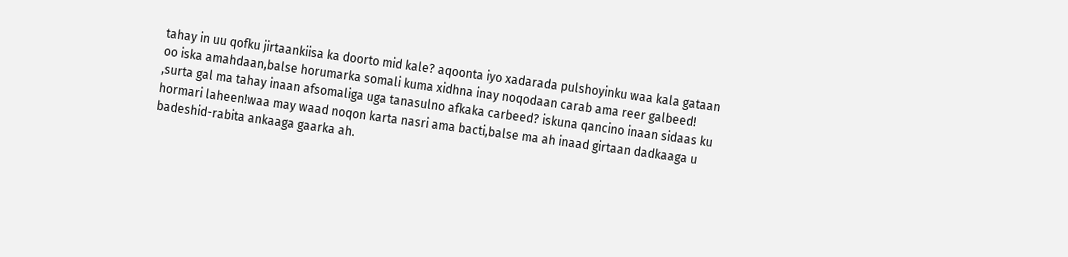tahay in uu qofku jirtaankiisa ka doorto mid kale? aqoonta iyo xadarada pulshoyinku waa kala gataan
oo iska amahdaan,balse horumarka somali kuma xidhna inay noqodaan carab ama reer galbeed! ,surta gal ma tahay inaan afsomaliga uga tanasulno afkaka carbeed? iskuna qancino inaan sidaas ku hormari laheen!waa may waad noqon karta nasri ama bacti,balse ma ah inaad girtaan dadkaaga u badeshid-rabita ankaaga gaarka ah.